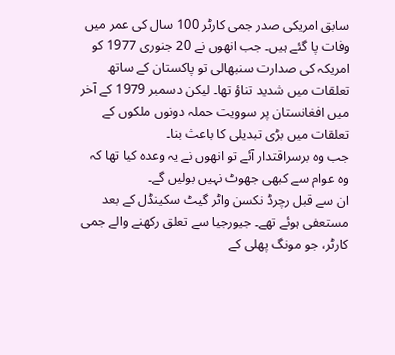سابق امریکی صدر جمی کارٹر 100 سال کی عمر میں وفات پا گئے ہیں۔ جب انھوں نے 20 جنوری 1977 کو امریکہ کی صدارت سنبھالی تو پاکستان کے ساتھ تعلقات میں شدید تناؤ تھا۔ لیکن دسمبر 1979 کے آخر میں افغانستان پر سوویت حملہ دونوں ملکوں کے تعلقات میں بڑی تبدیلی کا باعث بنا۔
جب وہ برسراقتدار آئے تو انھوں نے یہ وعدہ کیا تھا کہ وہ عوام سے کبھی جھوٹ نہیں بولیں گے۔
ان سے قبل رچرڈ نکسن واٹر گیٹ سکینڈل کے بعد مستعفی ہوئے تھے۔ جیورجیا سے تعلق رکھنے والے جمی کارٹر، جو مونگ پھلی کے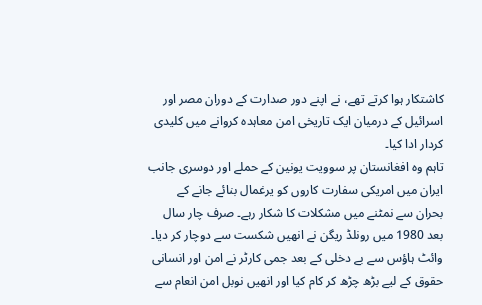کاشتکار ہوا کرتے تھے، نے اپنے دور صدارت کے دوران مصر اور اسرائیل کے درمیان ایک تاریخی امن معاہدہ کروانے میں کلیدی کردار ادا کیا۔
تاہم وہ افغانستان پر سوویت یونین کے حملے اور دوسری جانب ایران میں امریکی سفارت کاروں کو یرغمال بنائے جانے کے بحران سے نمٹنے میں مشکلات کا شکار رہے۔ صرف چار سال بعد 1980 میں رونلڈ ریگن نے انھیں شکست سے دوچار کر دیا۔
وائٹ ہاؤس سے بے دخلی کے بعد جمی کارٹر نے امن اور انسانی حقوق کے لیے بڑھ چڑھ کر کام کیا اور انھیں نوبل امن انعام سے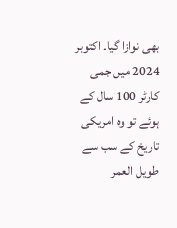بھی نوازا گیا۔ اکتوبر 2024 میں جمی کارٹر 100 سال کے ہوئے تو وہ امریکی تاریخ کے سب سے طویل العمر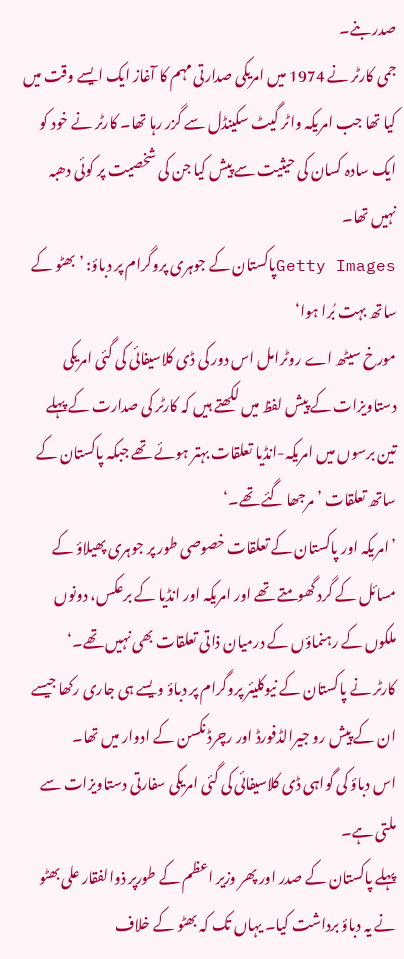صدر بنے۔
جمی کارٹر نے 1974 میں امریکی صدارتی مہم کا آغاز ایک ایسے وقت میں کیا تھا جب امریکہ واٹر گیٹ سکینڈل سے گزر رہا تھا۔ کارٹر نے خود کو ایک سادہ کسان کی حیثیت سے پیش کیا جن کی شخصیت پر کوئی دھبہ نہیں تھا۔
Getty Imagesپاکستان کے جوہری پروگرام پر دباؤ: ’بھٹو کے ساتھ بہت بُرا ہوا‘
مورخ سیٹھ اے روٹرامل اس دور کی ڈی کلاسیفائی کی گئی امریکی دستاویزات کے پیش لفظ میں لکھتے ہیں کہ کارٹر کی صدارت کے پہلے تین برسوں میں امریکہ-انڈیا تعلقات بہتر ہوئے تھے جبکہ پاکستان کے ساتھ تعلقات ’مرجھا گئے تھے۔‘
’امریکہ اور پاکستان کے تعلقات خصوصی طور پر جوہری پھیلاؤ کے مسائل کے گرد گھومتے تھے اور امریکہ اور انڈیا کے برعکس، دونوں ملکوں کے رہنماؤں کے درمیان ذاتی تعلقات بھی نہیں تھے۔‘
کارٹر نے پاکستان کے نیوکلیئر پروگرام پر دباؤ ویسے ہی جاری رکھا جیسے ان کے پیش رو جیرالڈفورڈ اور رچرڈ نکسن کے ادوار میں تھا۔
اس دباؤ کی گواہی ڈی کلاسیفائی کی گئی امریکی سفارتی دستاویزات سے ملتی ہے۔
پہلے پاکستان کے صدر اور پھر وزیر اعظم کے طورپر ذوالفقار علی بھٹو نے یہ دباؤ برداشت کیا۔ یہاں تک کہ بھٹو کے خلاف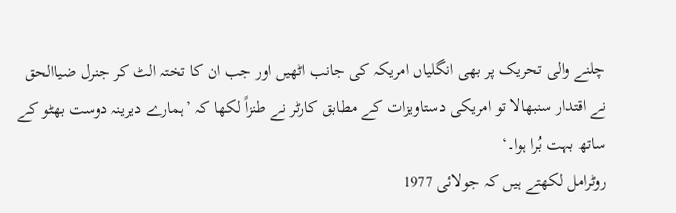چلنے والی تحریک پر بھی انگلیاں امریکہ کی جانب اٹھیں اور جب ان کا تختہ الٹ کر جنرل ضیاالحق نے اقتدار سنبھالا تو امریکی دستاویزات کے مطابق کارٹر نے طنزاً لکھا کہ ’ہمارے دیرینہ دوست بھٹو کے ساتھ بہت بُرا ہوا۔‘
روٹرامل لکھتے ہیں کہ جولائی 1977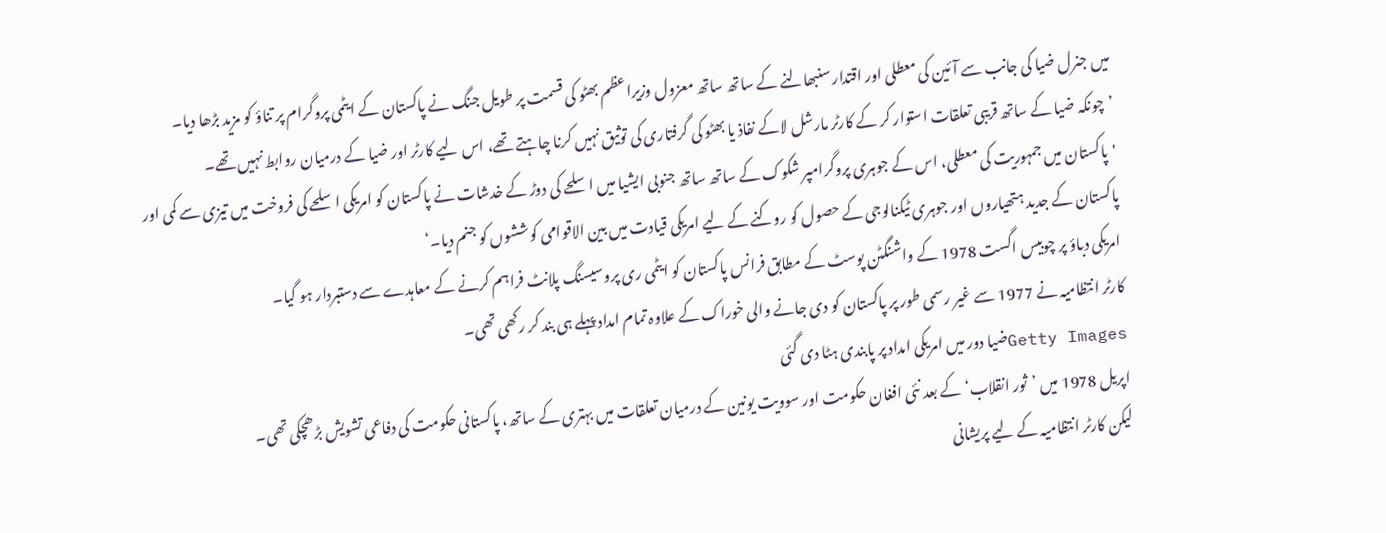میں جنرل ضیا کی جانب سے آئین کی معطلی اور اقتدار سنبھالنے کے ساتھ ساتھ معزول وزیراعظم بھٹو کی قسمت پر طویل جنگ نے پاکستان کے ایٹمی پروگرام پر تناؤ کو مزید بڑھا دیا۔
’چونکہ ضیا کے ساتھ قریبی تعلقات استوار کر کے کارٹر مارشل لاکے نفاذ یا بھٹو کی گرفتاری کی توثیق نہیں کرنا چاہتے تھے، اس لیے کارٹر اور ضیا کے درمیان روابط نہیں تھے۔
'پاکستان میں جمہوریت کی معطلی، اس کے جوہری پروگرامپر شکوک کے ساتھ ساتھ جنوبی ایشیا میں اسلحے کی دوڑ کے خدشات نے پاکستان کو امریکی اسلحے کی فروخت میں تیزی سے کمی اور پاکستان کے جدید ہتھیاروں اور جوہری ٹیکنالوجی کے حصول کو روکنے کے لیے امریکی قیادت میں بین الاقوامی کوششوں کو جنم دیا۔‘
امریکی دباؤ پر چوبیس اگست 1978 کے واشنگٹن پوسٹ کے مطابق فرانس پاکستان کو ایٹمی ری پروسیسنگ پلانٹ فراہم کرنے کے معاہدے سے دستبردار ہو گیا۔
کارٹر انتظامیہ نے 1977 سے غیر رسمی طور پر پاکستان کو دی جانے والی خوراک کے علاوہ تمام امداد پہلے ہی بند کر رکھی تھی۔
Getty Imagesضیا دور میں امریکی امداد پر پابندی ہٹا دی گئی
اپریل 1978 میں ’ثور انقلاب‘ کے بعد نئی افغان حکومت اور سوویت یونین کے درمیان تعلقات میں بہتری کے ساتھ، پاکستانی حکومت کی دفاعی تشویش بڑھچکی تھی۔
لیکن کارٹر انتظامیہ کے لیے پریشانی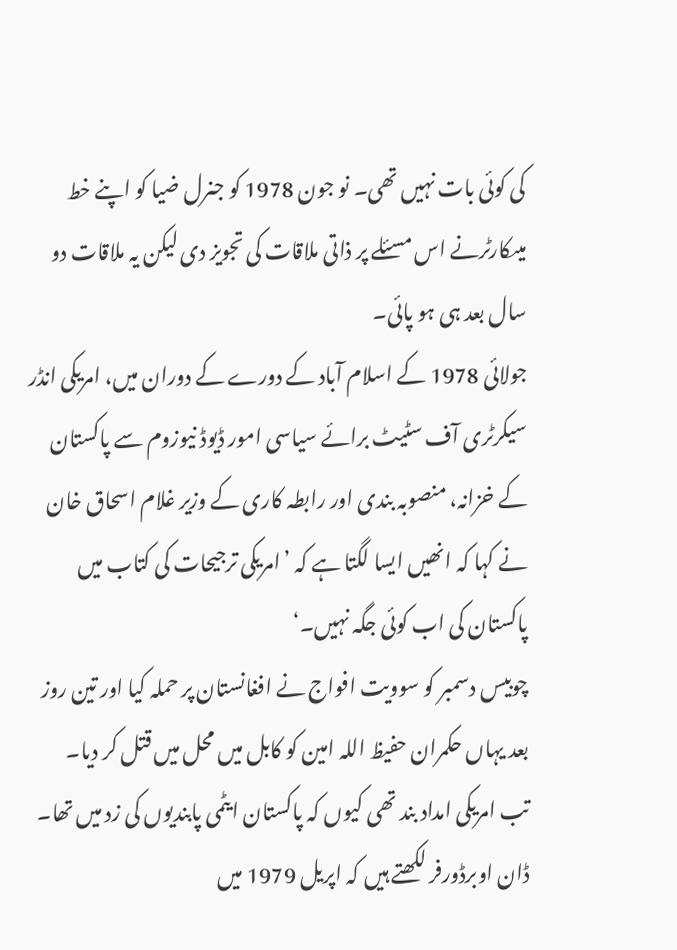کی کوئی بات نہیں تھی۔ نو جون 1978 کو جنرل ضیا کو اپنے خط میںکارٹرنے اس مسئلے پر ذاتی ملاقات کی تجویز دی لیکن یہ ملاقات دو سال بعد ہی ہو پائی۔
جولائی 1978 کے اسلام آباد کے دورے کے دوران میں، امریکی انڈر سیکرٹری آف سٹیٹ برائے سیاسی امور ڈیوڈ نیوزوم سے پاکستان کے خزانہ، منصوبہ بندی اور رابطہ کاری کے وزیر غلام اسحاق خان نے کہا کہ انھیں ایسا لگتا ہے کہ ’امریکی ترجیحات کی کتاب میں پاکستان کی اب کوئی جگہ نہیں۔‘
چوبیس دسمبر کو سوویت افواج نے افغانستان پر حملہ کیا اور تین روز بعد یہاں حکمران حفیظ اللہ امین کو کابل میں محل میں قتل کر دیا۔
تب امریکی امداد بند تھی کیوں کہ پاکستان ایٹمی پابندیوں کی زد میں تھا۔
ڈان اوبرڈورفر لکھتے ہیں کہ اپریل 1979 میں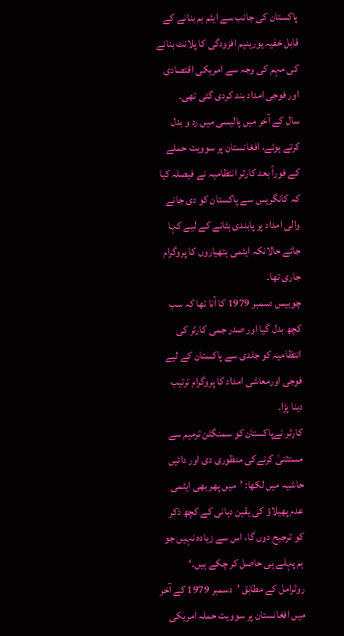پاکستان کی جانب سے ایٹم بم بنانے کے قابل خفیہ یورینیم افزودگی کا پلانٹ بنانے کی مہم کی وجہ سے امریکی اقتصادی اور فوجی امداد بند کردی گئی تھی۔
سال کے آخر میں پالیسی میں رد و بدل کرتے ہوئے، افغانستان پر سوویت حملے کے فوراً بعد کارٹر انتظامیہ نے فیصلہ کیا کہ کانگریس سے پاکستان کو دی جانے والی امداد پر پابندی ہٹانے کے لیے کہا جائے حالانکہ ایٹمی ہتھیاروں کا پروگرام جاری تھا۔
چوبیس دسمبر 1979 کا آنا تھا کہ سب کچھ بدل گیا اور صدر جمی کارٹر کی انتظامیہ کو جلدی سے پاکستان کے لیے فوجی اورمعاشی امداد کا پروگرام ترتیب دینا پڑا۔
کارٹر نےپاکستان کو سمنگٹن ترمیم سے مستثنیٰ کرنےکی منظوری دی اور دائیں حاشیہ میں لکھا: ’میں پھر بھی ایٹمی عدم پھیلاؤ کی یقین دہانی کے کچھ ذکر کو ترجیح دوں گا، اس سے زیادہ نہیں جو ہم پہلے ہی حاصل کر چکے ہیں۔‘
روٹرامل کے مطابق ’دسمبر 1979 کے آخر میں افغانستان پر سوویت حملہ امریکی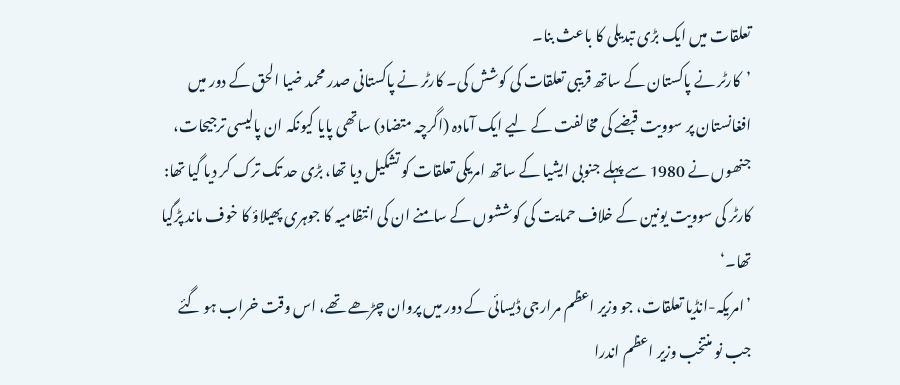تعلقات میں ایک بڑی تبدیلی کا باعث بنا۔
’کارٹر نے پاکستان کے ساتھ قریبی تعلقات کی کوشش کی۔ کارٹر نے پاکستانی صدر محمد ضیا الحق کے دور میں افغانستان پر سوویت قبضے کی مخالفت کے لیے ایک آمادہ (اگرچہ متضاد) ساتھی پایا کیونکہ ان پالیسی ترجیحات، جنھوں نے 1980 سے پہلے جنوبی ایشیا کے ساتھ امریکی تعلقات کو تشکیل دیا تھا، بڑی حد تک ترک کر دیا گیا تھا: کارٹر کی سوویت یونین کے خلاف حمایت کی کوششوں کے سامنے ان کی انتظامیہ کا جوہری پھیلاؤ کا خوف ماند پڑگیا تھا۔‘
’امریکہ-انڈیا تعلقات، جو وزیر اعظم مرارجی ڈیسائی کے دور میں پروان چڑھے تھے، اس وقت خراب ہو گئے جب نو منتخب وزیر اعظم اندرا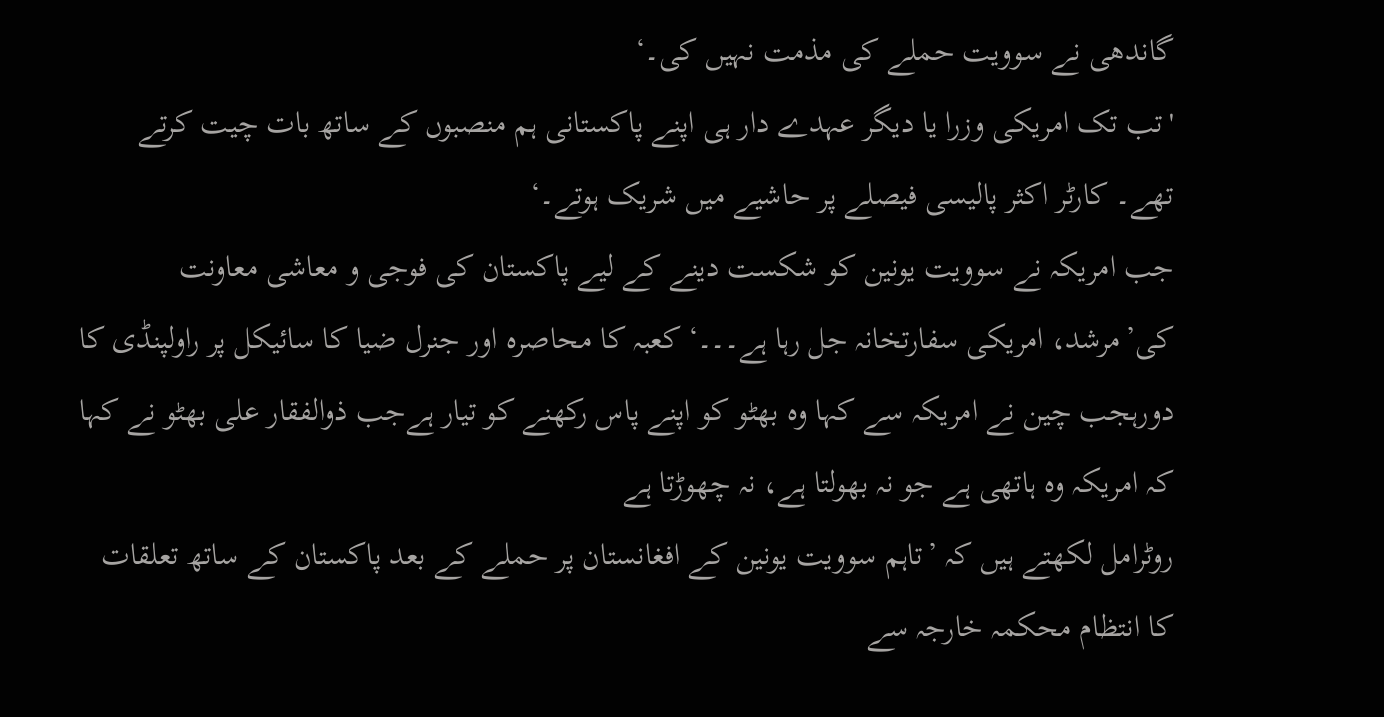گاندھی نے سوویت حملے کی مذمت نہیں کی۔‘
'تب تک امریکی وزرا یا دیگر عہدے دار ہی اپنے پاکستانی ہم منصبوں کے ساتھ بات چیت کرتے تھے۔ کارٹر اکثر پالیسی فیصلے پر حاشیے میں شریک ہوتے۔‘
جب امریکہ نے سوویت یونین کو شکست دینے کے لیے پاکستان کی فوجی و معاشی معاونت کی’مرشد، امریکی سفارتخانہ جل رہا ہے۔۔۔‘ کعبہ کا محاصرہ اور جنرل ضیا کا سائیکل پر راولپنڈی کا دورہجب چین نے امریکہ سے کہا وہ بھٹو کو اپنے پاس رکھنے کو تیار ہےجب ذوالفقار علی بھٹو نے کہا کہ امریکہ وہ ہاتھی ہے جو نہ بھولتا ہے، نہ چھوڑتا ہے
روٹرامل لکھتے ہیں کہ ’تاہم سوویت یونین کے افغانستان پر حملے کے بعد پاکستان کے ساتھ تعلقات کا انتظام محکمہ خارجہ سے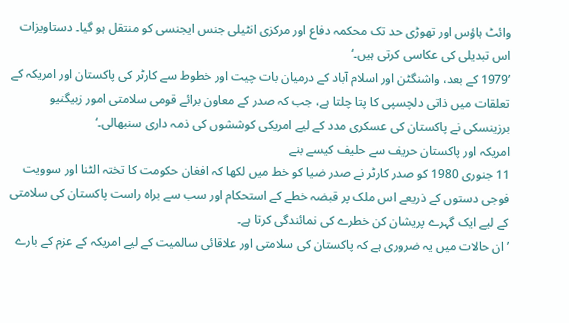وائٹ ہاؤس اور تھوڑی حد تک محکمہ دفاع اور مرکزی انٹیلی جنس ایجنسی کو منتقل ہو گیا۔ دستاویزات اس تبدیلی کی عکاسی کرتی ہیں۔‘
’1979 کے بعد، واشنگٹن اور اسلام آباد کے درمیان بات چیت اور خطوط سے کارٹر کی پاکستان اور امریکہ کے تعلقات میں ذاتی دلچسپی کا پتا چلتا ہے، جب کہ صدر کے معاون برائے قومی سلامتی امور زبیگنیو برزینسکی نے پاکستان کی عسکری مدد کے لیے امریکی کوششوں کی ذمہ داری سنبھالی۔‘
امریکہ اور پاکستان حریف سے حلیف کیسے بنے
11 جنوری 1980 کو صدر کارٹر نے صدر ضیا کو خط میں لکھا کہ افغان حکومت کا تختہ الٹنا اور سوویت فوجی دستوں کے ذریعے اس ملک پر قبضہ خطے کے استحکام اور سب سے براہ راست پاکستان کی سلامتی کے لیے ایک گہرے پریشان کن خطرے کی نمائندگی کرتا ہے۔
’ان حالات میں یہ ضروری ہے کہ پاکستان کی سلامتی اور علاقائی سالمیت کے لیے امریکہ کے عزم کے بارے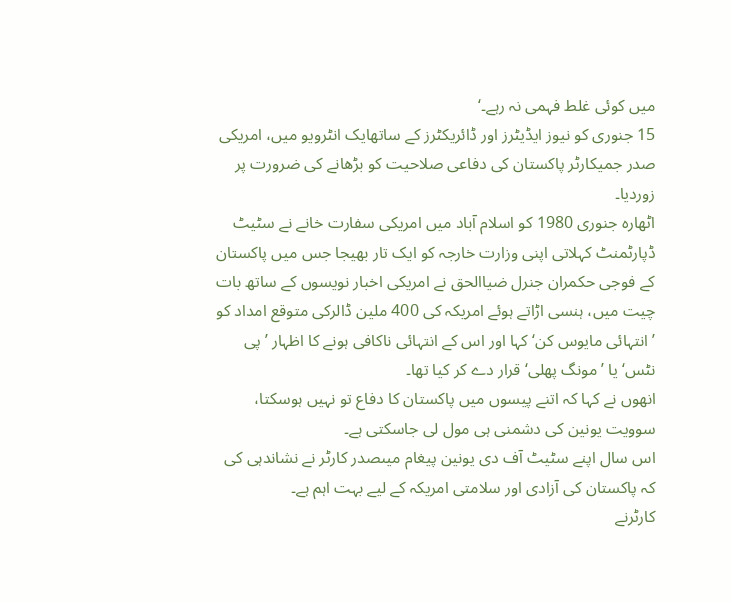میں کوئی غلط فہمی نہ رہے۔‘
15 جنوری کو نیوز ایڈیٹرز اور ڈائریکٹرز کے ساتھایک انٹرویو میں، امریکی صدر جمیکارٹر پاکستان کی دفاعی صلاحیت کو بڑھانے کی ضرورت پر زوردیا۔
اٹھارہ جنوری 1980 کو اسلام آباد میں امریکی سفارت خانے نے سٹیٹ ڈپارٹمنٹ کہلاتی اپنی وزارت خارجہ کو ایک تار بھیجا جس میں پاکستان کے فوجی حکمران جنرل ضیاالحق نے امریکی اخبار نویسوں کے ساتھ بات چیت میں، ہنسی اڑاتے ہوئے امریکہ کی 400 ملین ڈالرکی متوقع امداد کو ’انتہائی مایوس کن‘ کہا اور اس کے انتہائی ناکافی ہونے کا اظہار ’پی نٹس‘ یا ’مونگ پھلی‘ قرار دے کر کیا تھا۔
انھوں نے کہا کہ اتنے پیسوں میں پاکستان کا دفاع تو نہیں ہوسکتا، سوویت یونین کی دشمنی ہی مول لی جاسکتی ہے۔
اس سال اپنے سٹیٹ آف دی یونین پیغام میںصدر کارٹر نے نشاندہی کی کہ پاکستان کی آزادی اور سلامتی امریکہ کے لیے بہت اہم ہے۔
کارٹرنے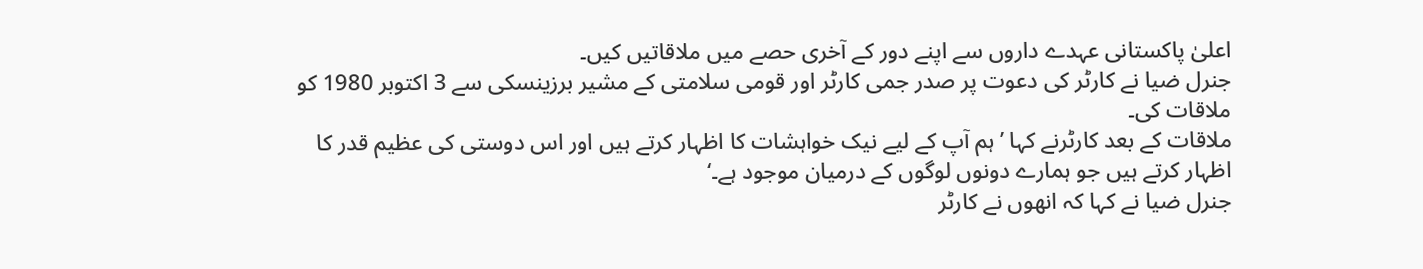اعلیٰ پاکستانی عہدے داروں سے اپنے دور کے آخری حصے میں ملاقاتیں کیں۔
جنرل ضیا نے کارٹر کی دعوت پر صدر جمی کارٹر اور قومی سلامتی کے مشیر برزینسکی سے 3 اکتوبر 1980 کو ملاقات کی۔
ملاقات کے بعد کارٹرنے کہا ’ہم آپ کے لیے نیک خواہشات کا اظہار کرتے ہیں اور اس دوستی کی عظیم قدر کا اظہار کرتے ہیں جو ہمارے دونوں لوگوں کے درمیان موجود ہے۔‘
جنرل ضیا نے کہا کہ انھوں نے کارٹر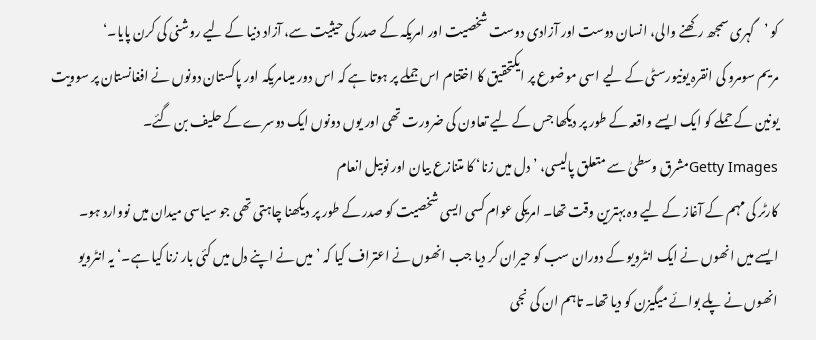کو ’گہری سمجھ رکھنے والی، انسان دوست اور آزادی دوست شخصیت اور امریکہ کے صدر کی حیثیت سے، آزاد دنیا کے لیے روشنی کی کرن پایا۔‘
مریم سومرو کی انقرہ یونیورسٹی کے لیے اسی موضوع پر ایکتحقیق کا اختتام اس جملے پر ہوتا ہے کہ اس دور میںامریکہ اور پاکستان دونوں نے افغانستان پر سوویت یونین کے حملے کو ایک ایسے واقعہ کے طور پر دیکھا جس کے لیے تعاون کی ضرورت تھی اور یوں دونوں ایک دوسرے کے حلیف بن گئے۔
Getty Imagesمشرق وسطیٰ سے متعلق پالیسی، ’دل میں زنا‘ کا متنازع بیان اور نوبیل انعام
کارٹر کی مہم کے آغاز کے لیے وہ بہترین وقت تھا۔ امریکی عوام کسی ایسی شخصیت کو صدر کے طور پر دیکھنا چاہتی تھی جو سیاسی میدان میں نووارد ہو۔
ایسے میں انھوں نے ایک انٹرویو کے دوران سب کو حیران کر دیا جب انھوں نے اعتراف کیا کہ ’میں نے اپنے دل میں کئی بار زنا کیا ہے۔‘ یہ انٹرویو انھوں نے پلے بوائے میگیزن کو دیا تھا۔ تاہم ان کی نجی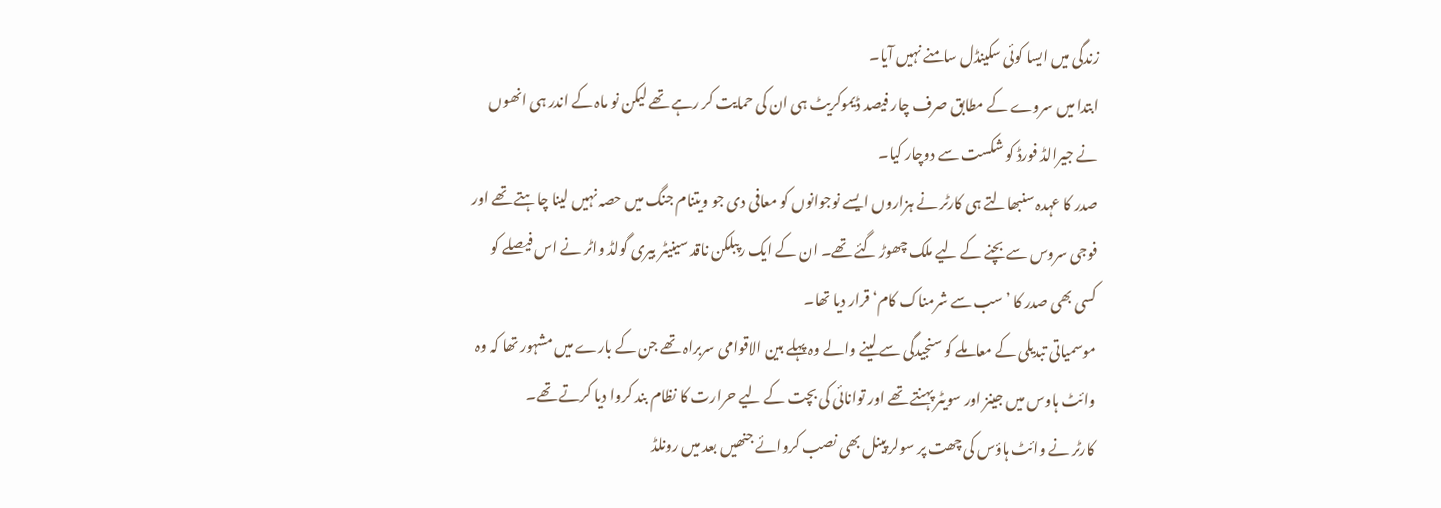زندگی میں ایسا کوئی سکینڈل سامنے نہیں آیا۔
ابتدا میں سروے کے مطابق صرف چار فیصد ڈیموکریٹ ہی ان کی حمایت کر رہے تھے لیکن نو ماہ کے اندر ہی انھوں نے جیرالڈ فورڈ کو شکست سے دوچار کیا۔
صدر کا عہدہ سنبھالتے ہی کارٹر نے ہزاروں ایسے نوجوانوں کو معافی دی جو ویتنام جنگ میں حصہ نہیں لینا چاہتے تھے اور فوجی سروس سے بچنے کے لیے ملک چھوڑ گئے تھے۔ ان کے ایک رپبلکن ناقد سینیٹر بیری گولڈ واٹر نے اس فیصلے کو کسی بھی صدر کا ’سب سے شرمناک کام‘ قرار دیا تھا۔
موسمیاتی تبدیلی کے معاملے کو سنجیدگی سے لینے والے وہ پہلے بین الاقوامی سربراہ تھے جن کے بارے میں مشہور تھا کہ وہ وائٹ ہاوس میں جینز اور سویٹر پہنتے تھے اور توانائی کی بچت کے لیے حرارت کا نظام بند کروا دیا کرتے تھے۔
کارٹر نے وائٹ ہاؤس کی چھت پر سولر پینل بھی نصب کروائے جنھیں بعد میں رونلڈ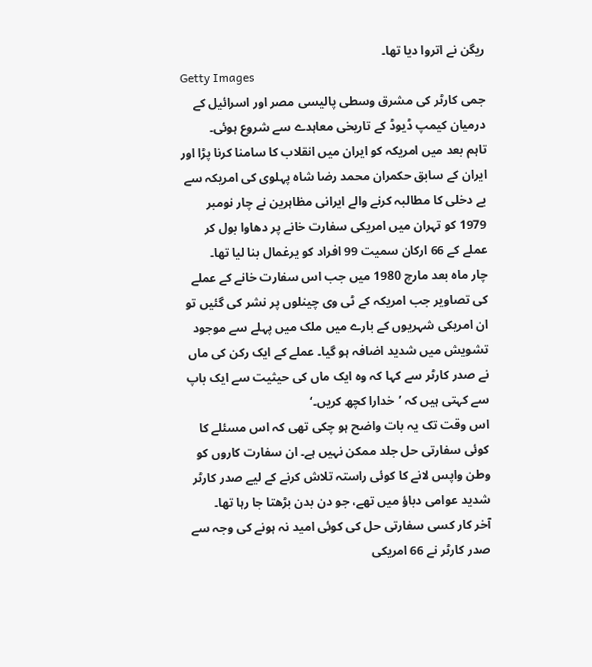ریگن نے اتروا دیا تھا۔
Getty Images
جمی کارٹر کی مشرق وسطی پالیسی مصر اور اسرائیل کے درمیان کیمپ ڈیوڈ کے تاریخی معاہدے سے شروع ہوئی۔
تاہم بعد میں امریکہ کو ایران میں انقلاب کا سامنا کرنا پڑا اور ایران کے سابق حکمران محمد رضا شاہ پہلوی کی امریکہ سے بے دخلی کا مطالبہ کرنے والے ایرانی مظاہرین نے چار نومبر 1979 کو تہران میں امریکی سفارت خانے پر دھاوا بول کر عملے کے 66 ارکان سمیت 99 افراد کو یرغمال بنا لیا تھا۔
چار ماہ بعد مارچ 1980 میں جب اس سفارت خانے کے عملے کی تصاویر جب امریکہ کے ٹی وی چینلوں پر نشر کی گئیں تو ان امریکی شہریوں کے بارے میں ملک میں پہلے سے موجود تشویش میں شدید اضافہ ہو گیا۔ عملے کے ایک رکن کی ماں نے صدر کارٹر سے کہا کہ وہ ایک ماں کی حیثیت سے ایک باپ سے کہتی ہیں کہ ’خدارا کچھ کریں۔‘
اس وقت تک یہ بات واضح ہو چکی تھی کہ اس مسئلے کا کوئی سفارتی حل جلد ممکن نہیں ہے۔ ان سفارت کاروں کو وطن واپس لانے کا کوئی راستہ تلاش کرنے کے لیے صدر کارٹر شدید عوامی دباؤ میں تھے، جو دن بدن بڑھتا جا رہا تھا۔
آخر کار کسی سفارتی حل کی کوئی امید نہ ہونے کی وجہ سے صدر کارٹر نے 66 امریکی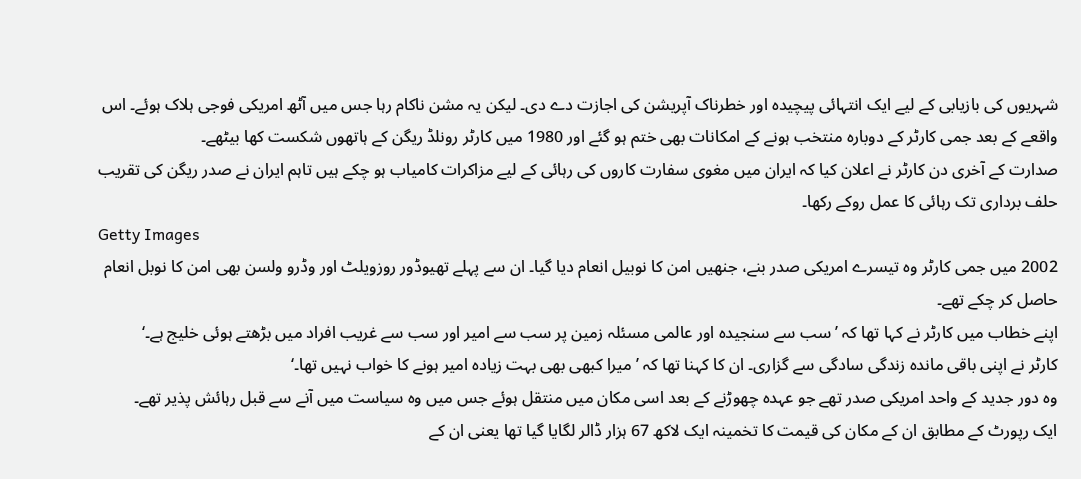شہریوں کی بازیابی کے لیے ایک انتہائی پیچیدہ اور خطرناک آپریشن کی اجازت دے دی۔ لیکن یہ مشن ناکام رہا جس میں آٹھ امریکی فوجی ہلاک ہوئے۔ اس واقعے کے بعد جمی کارٹر کے دوبارہ منتخب ہونے کے امکانات بھی ختم ہو گئے اور 1980 میں کارٹر رونلڈ ریگن کے ہاتھوں شکست کھا بیٹھے۔
صدارت کے آخری دن کارٹر نے اعلان کیا کہ ایران میں مغوی سفارت کاروں کی رہائی کے لیے مزاکرات کامیاب ہو چکے ہیں تاہم ایران نے صدر ریگن کی تقریب حلف برداری تک رہائی کا عمل روکے رکھا۔
Getty Images
2002 میں جمی کارٹر وہ تیسرے امریکی صدر بنے، جنھیں امن کا نوبیل انعام دیا گیا۔ ان سے پہلے تھیوڈور روزویلٹ اور وڈرو ولسن بھی امن کا نوبل انعام حاصل کر چکے تھے۔
اپنے خطاب میں کارٹر نے کہا تھا کہ ’سب سے سنجیدہ اور عالمی مسئلہ زمین پر سب سے امیر اور سب سے غریب افراد میں بڑھتے ہوئی خلیج ہے۔‘
کارٹر نے اپنی باقی ماندہ زندگی سادگی سے گزاری۔ ان کا کہنا تھا کہ ’میرا کبھی بھی بہت زیادہ امیر ہونے کا خواب نہیں تھا۔‘
وہ دور جدید کے واحد امریکی صدر تھے جو عہدہ چھوڑنے کے بعد اسی مکان میں منتقل ہوئے جس میں وہ سیاست میں آنے سے قبل رہائش پذیر تھے۔
ایک رپورٹ کے مطابق ان کے مکان کی قیمت کا تخمینہ ایک لاکھ 67 ہزار ڈالر لگایا گیا تھا یعنی ان کے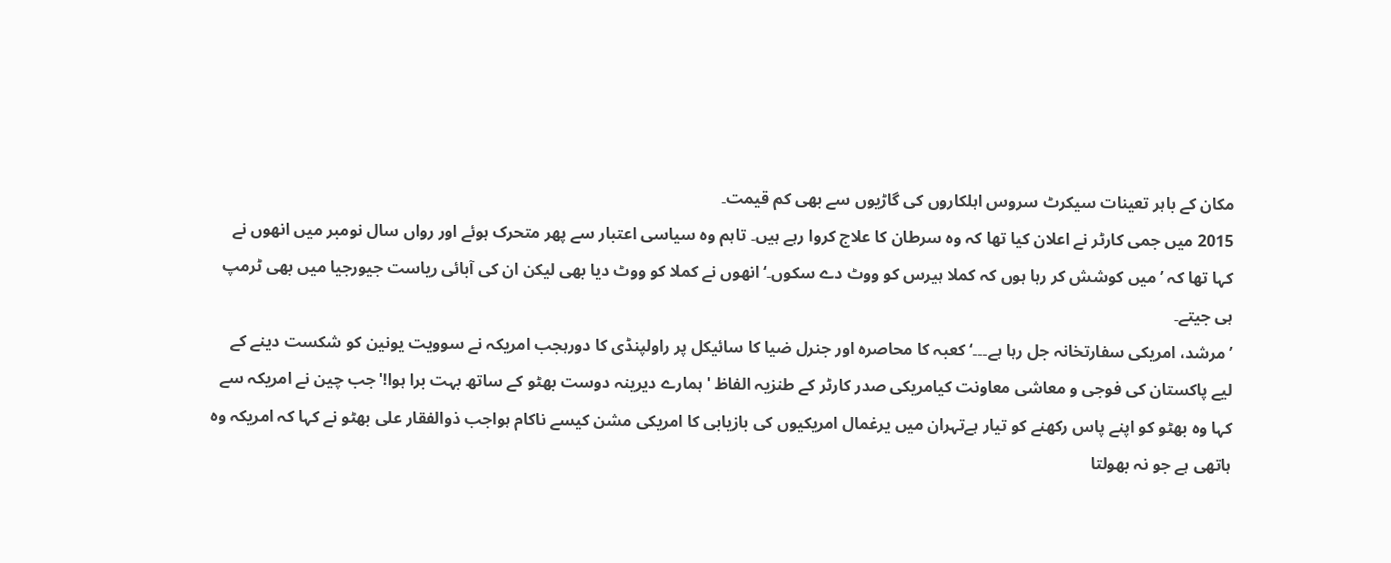مکان کے باہر تعینات سیکرٹ سروس اہلکاروں کی گاڑیوں سے بھی کم قیمت۔
2015 میں جمی کارٹر نے اعلان کیا تھا کہ وہ سرطان کا علاج کروا رہے ہیں۔ تاہم وہ سیاسی اعتبار سے پھر متحرک ہوئے اور رواں سال نومبر میں انھوں نے کہا تھا کہ ’میں کوشش کر رہا ہوں کہ کملا ہیرس کو ووٹ دے سکوں۔‘ انھوں نے کملا کو ووٹ دیا بھی لیکن ان کی آبائی ریاست جیورجیا میں بھی ٹرمپ ہی جیتے۔
’مرشد، امریکی سفارتخانہ جل رہا ہے۔۔۔‘ کعبہ کا محاصرہ اور جنرل ضیا کا سائیکل پر راولپنڈی کا دورہجب امریکہ نے سوویت یونین کو شکست دینے کے لیے پاکستان کی فوجی و معاشی معاونت کیامریکی صدر کارٹر کے طنزیہ الفاظ 'ہمارے دیرینہ دوست بھٹو کے ساتھ بہت برا ہوا!'جب چین نے امریکہ سے کہا وہ بھٹو کو اپنے پاس رکھنے کو تیار ہےتہران میں یرغمال امریکیوں کی بازیابی کا امریکی مشن کیسے ناکام ہواجب ذوالفقار علی بھٹو نے کہا کہ امریکہ وہ ہاتھی ہے جو نہ بھولتا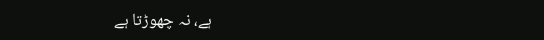ہے، نہ چھوڑتا ہے